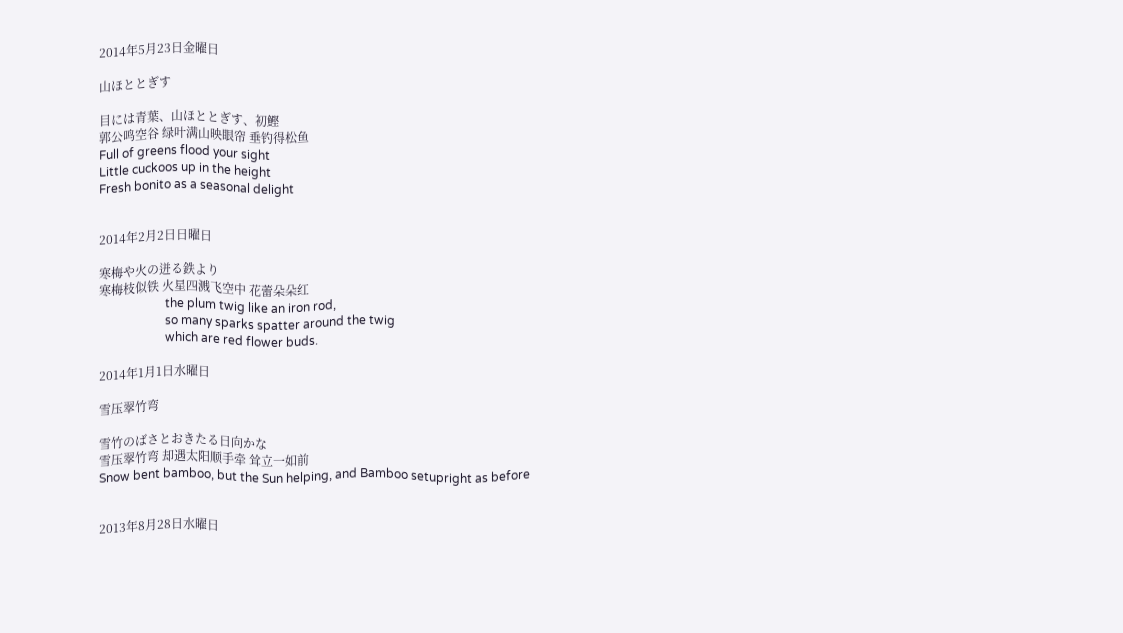2014年5月23日金曜日

山ほととぎす

目には青葉、山ほととぎす、初鰹
郭公鸣空谷 绿叶满山映眼帘 垂钓得松鱼
Full of greens flood your sight
Little cuckoos up in the height
Fresh bonito as a seasonal delight


2014年2月2日日曜日

寒梅や火の迸る鉄より
寒梅枝似铁 火星四溅飞空中 花蕾朵朵红
                      the plum twig like an iron rod,
                      so many sparks spatter around the twig
                      which are red flower buds.

2014年1月1日水曜日

雪压翠竹弯

雪竹のばさとおきたる日向かな
雪压翠竹弯 却遇太阳顺手牵 耸立一如前
Snow bent bamboo, but the Sun helping, and Bamboo setupright as before


2013年8月28日水曜日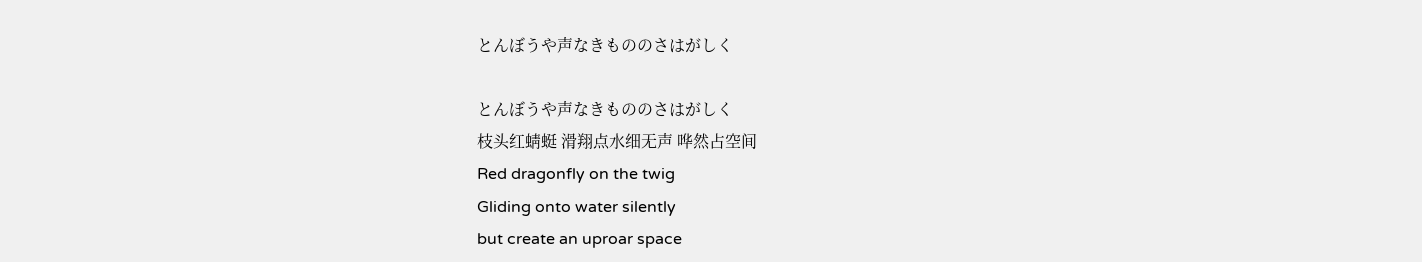とんぼうや声なきもののさはがしく

とんぼうや声なきもののさはがしく
枝头红蜻蜓 滑翔点水细无声 哗然占空间
Red dragonfly on the twig
Gliding onto water silently
but create an uproar space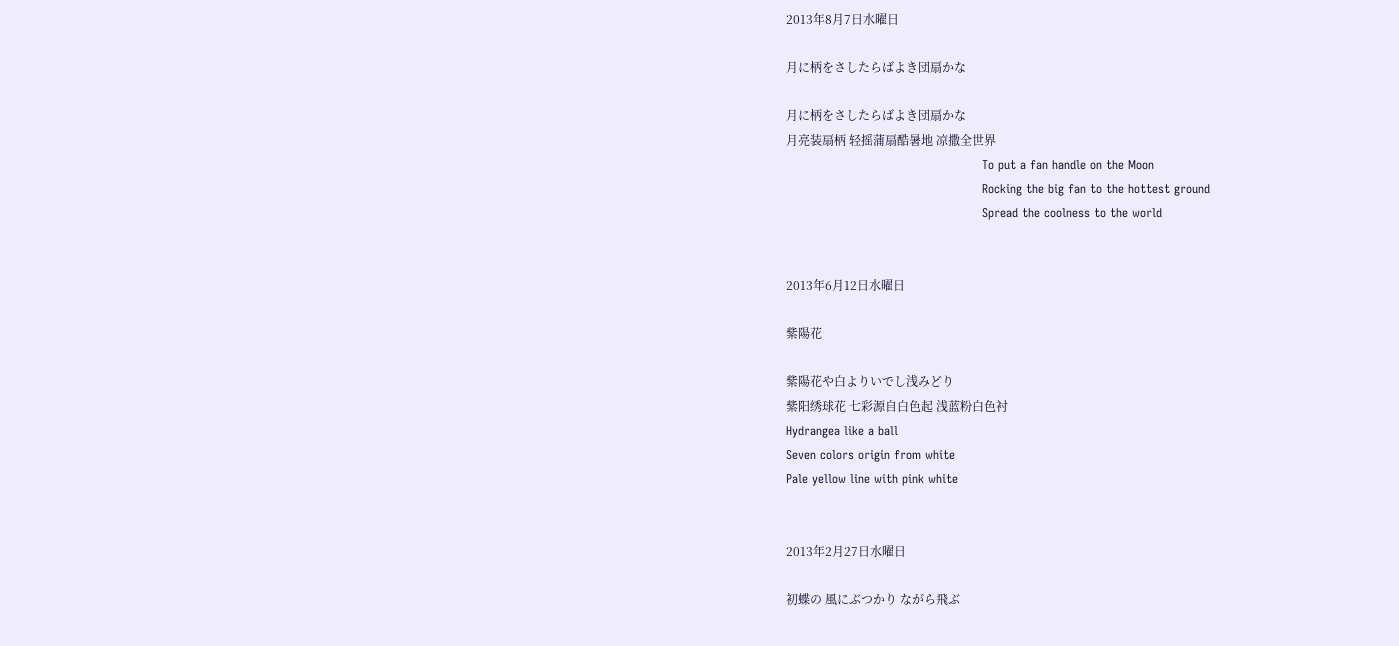2013年8月7日水曜日

月に柄をさしたらばよき団扇かな

月に柄をさしたらばよき団扇かな
月亮装扇柄 轻摇蒲扇酷暑地 凉撒全世界
                                                 To put a fan handle on the Moon
                                                 Rocking the big fan to the hottest ground
                                                 Spread the coolness to the world


2013年6月12日水曜日

紫陽花

紫陽花や白よりいでし浅みどり
紫阳绣球花 七彩源自白色起 浅蓝粉白色衬
Hydrangea like a ball
Seven colors origin from white
Pale yellow line with pink white


2013年2月27日水曜日

初蝶の 風にぶつかり ながら飛ぶ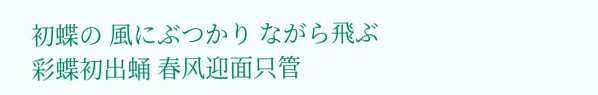初蝶の 風にぶつかり ながら飛ぶ
彩蝶初出蛹 春风迎面只管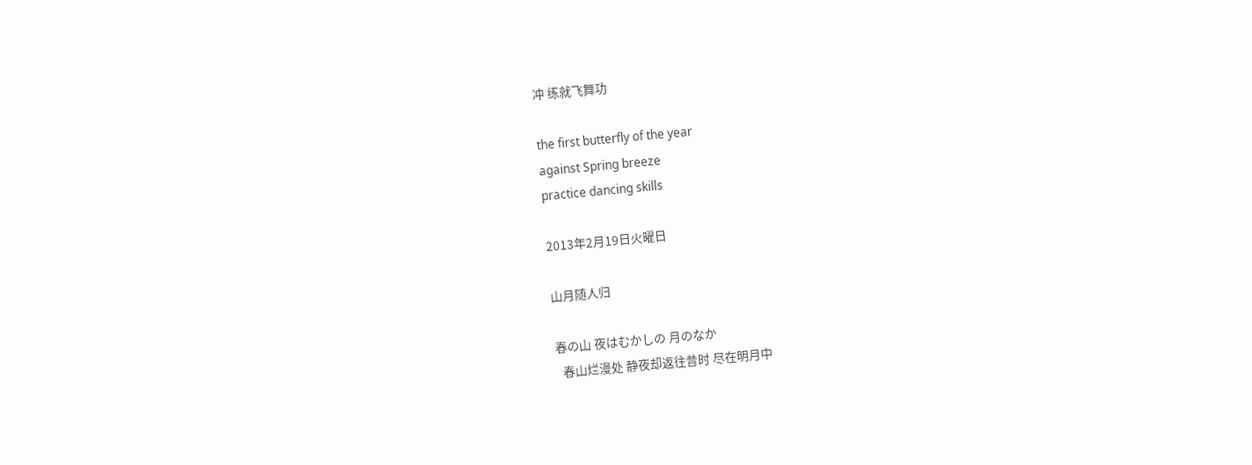冲 练就飞舞功

the first butterfly of the year
against Spring breeze
practice dancing skills

2013年2月19日火曜日

山月随人归

春の山 夜はむかしの 月のなか
  春山烂漫处 静夜却返往昔时 尽在明月中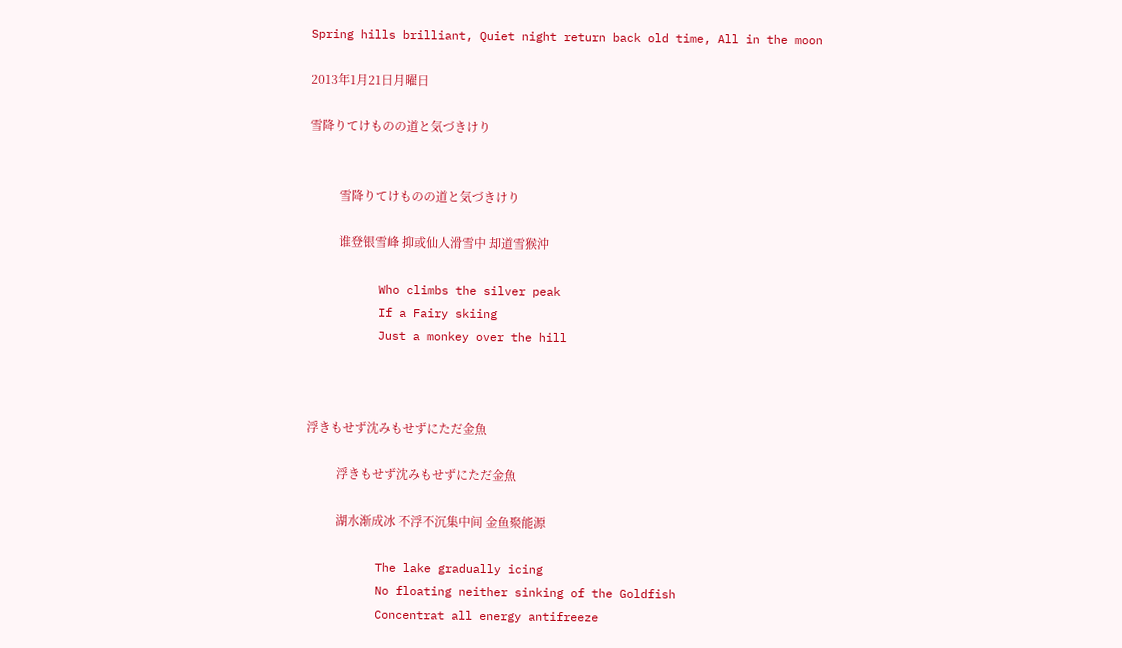Spring hills brilliant, Quiet night return back old time, All in the moon

2013年1月21日月曜日

雪降りてけものの道と気づきけり


          雪降りてけものの道と気づきけり

          谁登银雪峰 抑或仙人滑雪中 却道雪猴沖

          Who climbs the silver peak
          If a Fairy skiing
          Just a monkey over the hill



浮きもせず沈みもせずにただ金魚

          浮きもせず沈みもせずにただ金魚

          湖水渐成冰 不浮不沉集中间 金鱼聚能源

          The lake gradually icing
          No floating neither sinking of the Goldfish
          Concentrat all energy antifreeze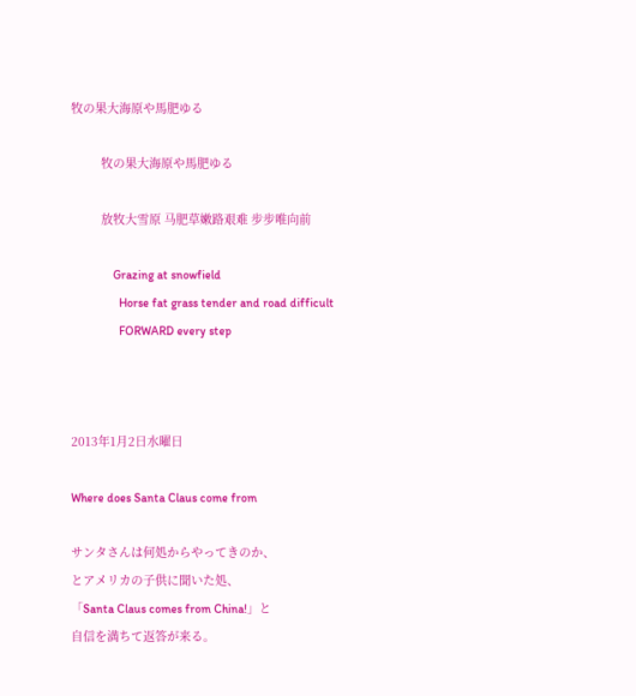牧の果大海原や馬肥ゆる

          牧の果大海原や馬肥ゆる

          放牧大雪原 马肥草嫩路艰难 步步唯向前

              Grazing at snowfield
                Horse fat grass tender and road difficult
                FORWARD every step



2013年1月2日水曜日

Where does Santa Claus come from

サンタさんは何処からやってきのか、
とアメリカの子供に聞いた処、
「Santa Claus comes from China!」と
自信を満ちて返答が来る。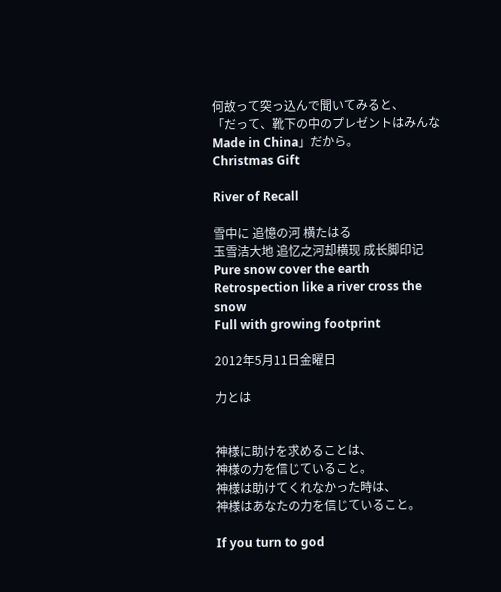何故って突っ込んで聞いてみると、
「だって、靴下の中のプレゼントはみんな Made in China」だから。
Christmas Gift

River of Recall

雪中に 追憶の河 横たはる
玉雪洁大地 追忆之河却横现 成长脚印记
Pure snow cover the earth
Retrospection like a river cross the snow
Full with growing footprint

2012年5月11日金曜日

力とは


神様に助けを求めることは、
神様の力を信じていること。
神様は助けてくれなかった時は、
神様はあなたの力を信じていること。

If you turn to god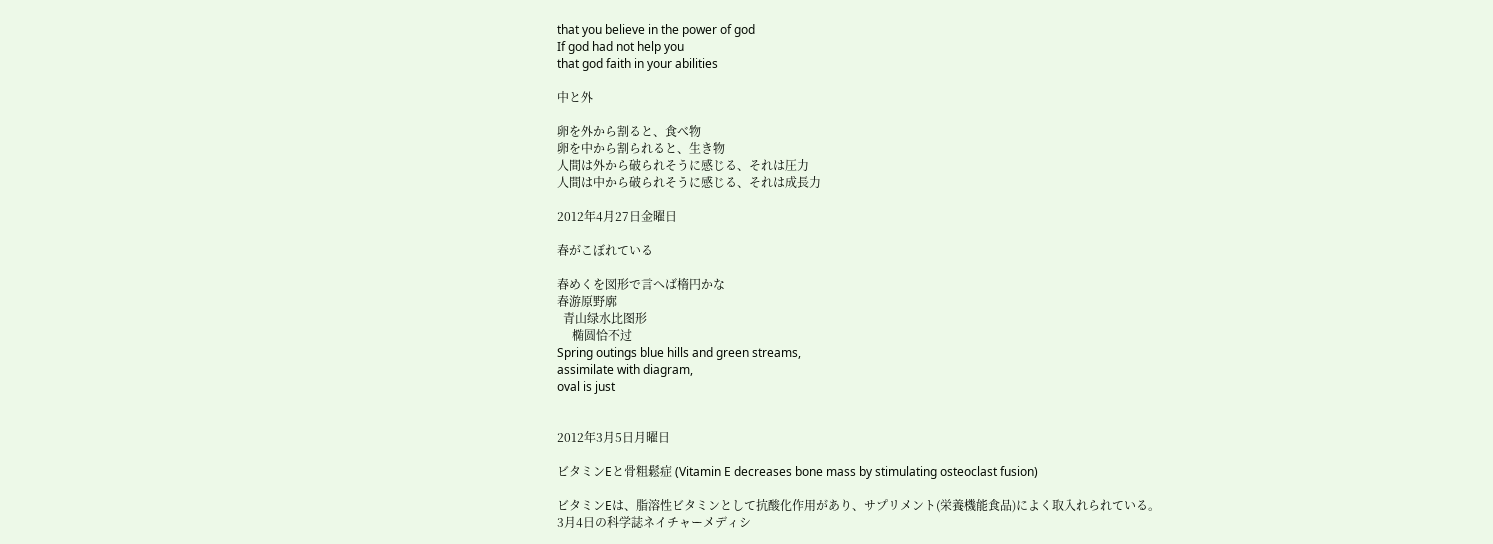that you believe in the power of god
If god had not help you
that god faith in your abilities

中と外

卵を外から割ると、食べ物
卵を中から割られると、生き物
人間は外から破られそうに感じる、それは圧力
人間は中から破られそうに感じる、それは成長力

2012年4月27日金曜日

春がこぼれている

春めくを図形で言へば楕円かな
春游原野廓
  青山绿水比图形
     椭圆恰不过
Spring outings blue hills and green streams,
assimilate with diagram,
oval is just


2012年3月5日月曜日

ビタミンEと骨粗鬆症 (Vitamin E decreases bone mass by stimulating osteoclast fusion)

ビタミンEは、脂溶性ビタミンとして抗酸化作用があり、サプリメント(栄養機能食品)によく取入れられている。
3月4日の科学誌ネイチャーメディシ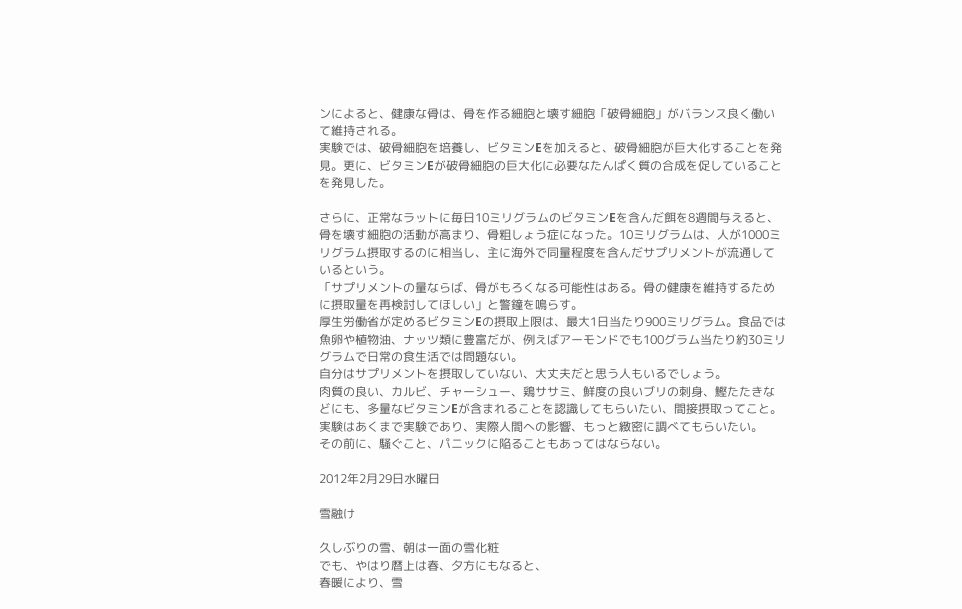ンによると、健康な骨は、骨を作る細胞と壊す細胞「破骨細胞」がバランス良く働いて維持される。
実験では、破骨細胞を培養し、ビタミンEを加えると、破骨細胞が巨大化することを発見。更に、ビタミンEが破骨細胞の巨大化に必要なたんぱく質の合成を促していることを発見した。

さらに、正常なラットに毎日10ミリグラムのビタミンEを含んだ餌を8週間与えると、骨を壊す細胞の活動が高まり、骨粗しょう症になった。10ミリグラムは、人が1000ミリグラム摂取するのに相当し、主に海外で同量程度を含んだサプリメントが流通しているという。
「サプリメントの量ならば、骨がもろくなる可能性はある。骨の健康を維持するために摂取量を再検討してほしい」と警鐘を鳴らす。
厚生労働省が定めるビタミンEの摂取上限は、最大1日当たり900ミリグラム。食品では魚卵や植物油、ナッツ類に豊富だが、例えばアーモンドでも100グラム当たり約30ミリグラムで日常の食生活では問題ない。
自分はサプリメントを摂取していない、大丈夫だと思う人もいるでしょう。
肉質の良い、カルビ、チャーシュー、鶏ササミ、鮮度の良いブリの刺身、鰹たたきなどにも、多量なビタミンEが含まれることを認識してもらいたい、間接摂取ってこと。
実験はあくまで実験であり、実際人間への影響、もっと緻密に調べてもらいたい。
その前に、騒ぐこと、パニックに陥ることもあってはならない。

2012年2月29日水曜日

雪融け

久しぶりの雪、朝は一面の雪化粧
でも、やはり暦上は春、夕方にもなると、
春暖により、雪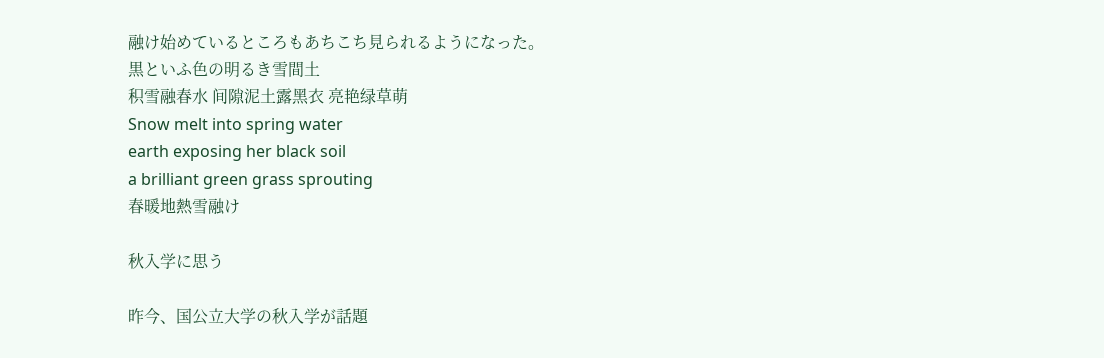融け始めているところもあちこち見られるようになった。
黒といふ色の明るき雪間土
积雪融春水 间隙泥土露黑衣 亮艳绿草萌
Snow melt into spring water
earth exposing her black soil
a brilliant green grass sprouting
春暖地熱雪融け

秋入学に思う

昨今、国公立大学の秋入学が話題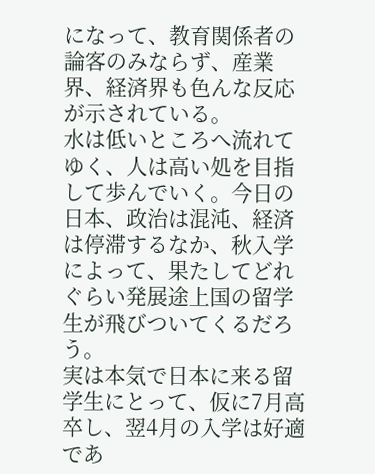になって、教育関係者の論客のみならず、産業界、経済界も色んな反応が示されている。
水は低いところへ流れてゆく、人は高い処を目指して歩んでいく。今日の日本、政治は混沌、経済は停滞するなか、秋入学によって、果たしてどれぐらい発展途上国の留学生が飛びついてくるだろう。
実は本気で日本に来る留学生にとって、仮に7月高卒し、翌4月の入学は好適であ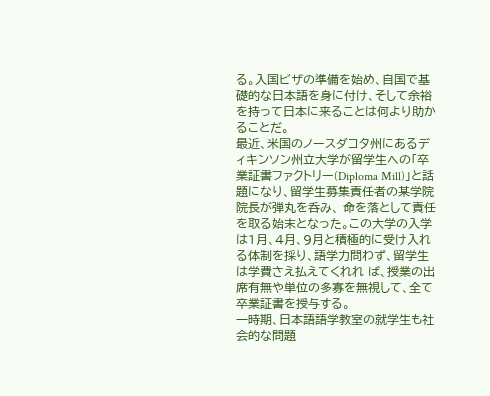る。入国ビザの準備を始め、自国で基礎的な日本語を身に付け、そして余裕を持って日本に来ることは何より助かることだ。
最近、米国のノースダコタ州にあるディキンソン州立大学が留学生への「卒業証書ファクトリー(Diploma Mill)」と話題になり、留学生募集責任者の某学院院長が弾丸を呑み、 命を落として責任を取る始末となった。この大学の入学は1月、4月、9月と積極的に受け入れる体制を採り、語学力問わず、留学生は学費さえ払えてくれれ ば、授業の出席有無や単位の多寡を無視して、全て卒業証書を授与する。
一時期、日本語語学教室の就学生も社会的な問題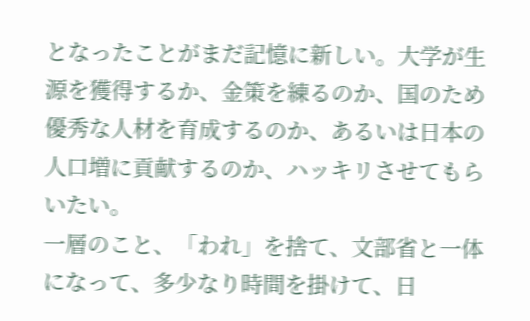となったことがまだ記憶に新しい。大学が生源を獲得するか、金策を練るのか、国のため優秀な人材を育成するのか、あるいは日本の人口増に貢献するのか、ハッキリさせてもらいたい。
一層のこと、「われ」を捨て、文部省と一体になって、多少なり時間を掛けて、日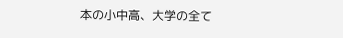本の小中高、大学の全て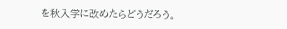を秋入学に改めたらどうだろう。